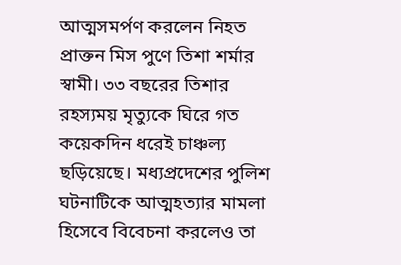আত্মসমর্পণ করলেন নিহত প্রাক্তন মিস পুণে তিশা শর্মার স্বামী। ৩৩ বছরের তিশার রহস্যময় মৃত্যুকে ঘিরে গত কয়েকদিন ধরেই চাঞ্চল্য ছড়িয়েছে। মধ্যপ্রদেশের পুলিশ ঘটনাটিকে আত্মহত্যার মামলা হিসেবে বিবেচনা করলেও তা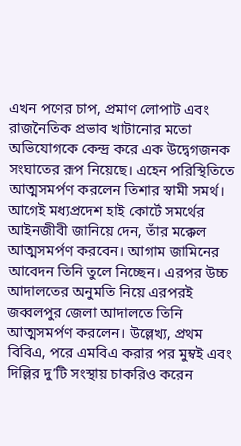এখন পণের চাপ, প্রমাণ লোপাট এবং রাজনৈতিক প্রভাব খাটানোর মতো অভিযোগকে কেন্দ্র করে এক উদ্বেগজনক সংঘাতের রূপ নিয়েছে। এহেন পরিস্থিতিতে আত্মসমর্পণ করলেন তিশার স্বামী সমর্থ।
আগেই মধ্যপ্রদেশ হাই কোর্টে সমর্থের আইনজীবী জানিয়ে দেন, তাঁর মক্কেল আত্মসমর্পণ করবেন। আগাম জামিনের আবেদন তিনি তুলে নিচ্ছেন। এরপর উচ্চ আদালতের অনুমতি নিয়ে এরপরই জব্বলপুর জেলা আদালতে তিনি আত্মসমর্পণ করলেন। উল্লেখ্য, প্রথম বিবিএ, পরে এমবিএ করার পর মুম্বই এবং দিল্লির দু’টি সংস্থায় চাকরিও করেন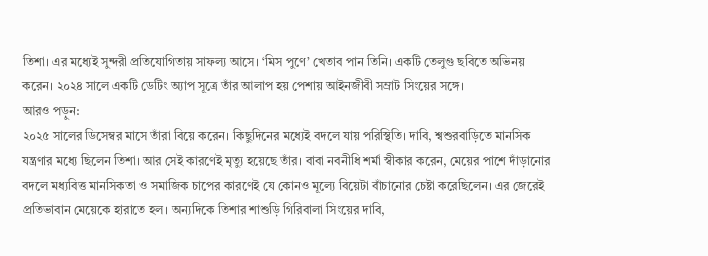তিশা। এর মধ্যেই সুন্দরী প্রতিযোগিতায় সাফল্য আসে। ‘মিস পুণে’ খেতাব পান তিনি। একটি তেলুগু ছবিতে অভিনয় করেন। ২০২৪ সালে একটি ডেটিং অ্যাপ সূত্রে তাঁর আলাপ হয় পেশায় আইনজীবী সম্রাট সিংয়ের সঙ্গে।
আরও পড়ুন:
২০২৫ সালের ডিসেম্বর মাসে তাঁরা বিয়ে করেন। কিছুদিনের মধ্যেই বদলে যায় পরিস্থিতি। দাবি, শ্বশুরবাড়িতে মানসিক যন্ত্রণার মধ্যে ছিলেন তিশা। আর সেই কারণেই মৃত্যু হয়েছে তাঁর। বাবা নবনীধি শর্মা স্বীকার করেন, মেয়ের পাশে দাঁড়ানোর বদলে মধ্যবিত্ত মানসিকতা ও সমাজিক চাপের কারণেই যে কোনও মূল্যে বিয়েটা বাঁচানোর চেষ্টা করেছিলেন। এর জেরেই প্রতিভাবান মেয়েকে হারাতে হল। অন্যদিকে তিশার শাশুড়ি গিরিবালা সিংয়ের দাবি,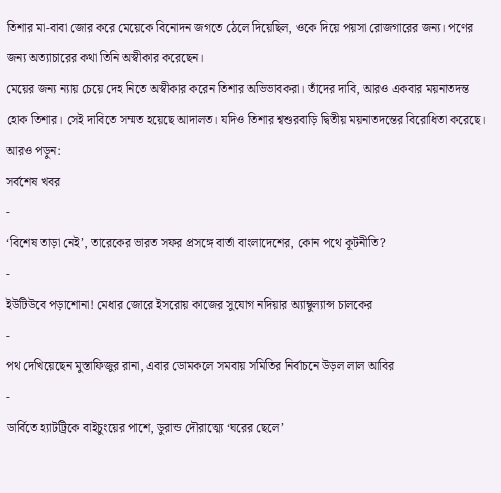তিশার মা-বাবা জোর করে মেয়েকে বিনোদন জগতে ঠেলে দিয়েছিল, ওকে দিয়ে পয়সা রোজগারের জন্য। পণের জন্য অত্যাচারের কথা তিনি অস্বীকার করেছেন।
মেয়ের জন্য ন্যায় চেয়ে দেহ নিতে অস্বীকার করেন তিশার অভিভাবকরা। তাঁদের দাবি, আরও একবার ময়নাতদন্ত হোক তিশার। সেই দাবিতে সম্মত হয়েছে আদালত। যদিও তিশার শ্বশুরবাড়ি দ্বিতীয় ময়নাতদন্তের বিরোধিতা করেছে।
আরও পড়ুন:
সর্বশেষ খবর
-
‘বিশেষ তাড়া নেই’, তারেকের ভারত সফর প্রসঙ্গে বার্তা বাংলাদেশের, কোন পথে কূটনীতি?
-
ইউটিউবে পড়াশোনা! মেধার জোরে ইসরোয় কাজের সুযোগ নদিয়ার অ্যাম্বুল্যান্স চালকের
-
পথ দেখিয়েছেন মুস্তাফিজুর রানা, এবার ডোমকলে সমবায় সমিতির নির্বাচনে উড়ল লাল আবির
-
ডার্বিতে হ্যাটট্রিকে বাইচুংয়ের পাশে, ডুরান্ড দৌরাত্ম্যে ‘ঘরের ছেলে’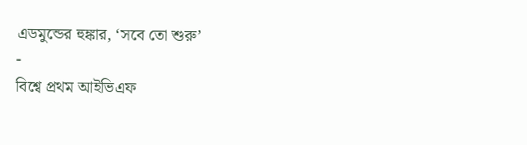এডমুন্ডের হুঙ্কার, ‘সবে তো শুরু’
-
বিশ্বে প্রথম আইভিএফ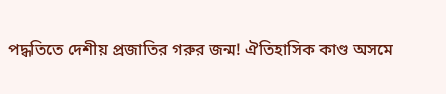পদ্ধতিতে দেশীয় প্রজাতির গরুর জন্ম! ঐতিহাসিক কাণ্ড অসমে